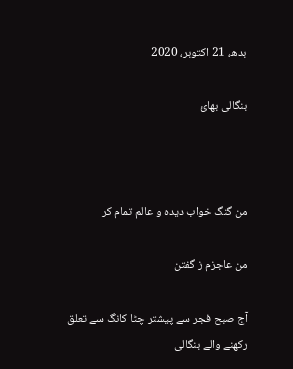بدھ، 21 اکتوبر، 2020

بنگالی بھائ



من گنگ خواب دیدہ و عالم تمام کر

من عاجزم ز گفتن

آج صبح فجر سے پیشتر چٹا کانگ سے تعلق رکھنے والے بنگالی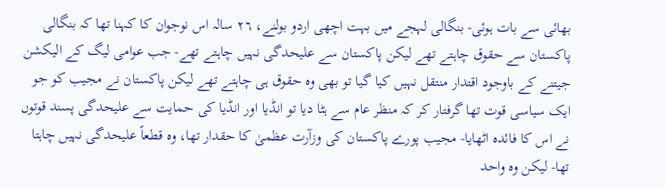بھائی سے بات ہوئی- بنگالی لہجے میں بہت اچھی اردو بولنے، ٢٦ سالہ اس نوجوان کا کہنا تھا کہ بنگالی پاکستان سے حقوق چاہتے تھے لیکن پاکستان سے علیحدگی نہیں چاہتے تھے- جب عوامی لیگ کے الیکشن جیتنے کے باوجود اقتدار منتقل نہیں کیا گیا تو بھی وہ حقوق ہی چاہتے تھے لیکن پاکستان نے مجیب کو جو ایک سیاسی قوت تھا گرفتار کر کہ منظر عام سے ہٹا دیا تو انڈیا اور انڈیا کی حمایت سے علیحدگی پسند قوتوں نے اس کا فائدہ اٹھایا- مجیب پورے پاکستان کی وزآرت عظمیٰ کا حقدار تھا، وہ قطعاً علیحدگی نہیں چاہتا تھا- لیکن وہ واحد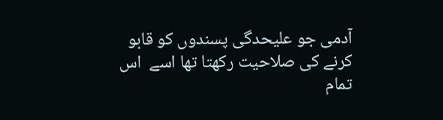آدمی جو علیحدگی پسندوں کو قابو کرنے کی صلاحیت رکھتا تھا اسے  اس تمام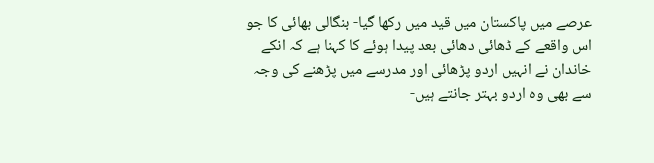عرصے میں پاکستان میں قید میں رکھا گیا- بنگالی بھائی کا جو اس واقعے کے ڈھائی دھائی بعد پیدا ہوئے کا کہنا ہے کہ انکے خاندان نے انہیں اردو پڑھائی اور مدرسے میں پڑھنے کی وجہ سے بھی وہ اردو بہتر جانتے ہیں-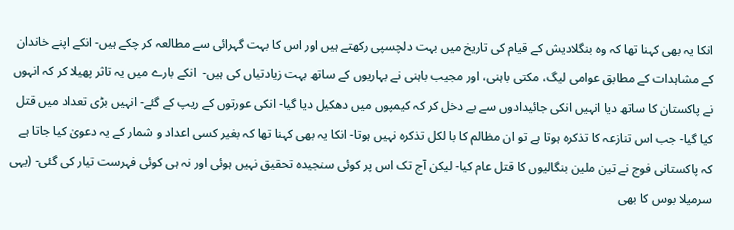انکا یہ بھی کہنا تھا کہ وہ بنگلادیش کے قیام کی تاریخ میں بہت دلچسپی رکھتے ہیں اور اس کا بہت گہرائی سے مطالعہ کر چکے ہیں- انکے اپنے خاندان کے مشاہدات کے مطابق عوامی لیگ، مکتی باہنی، اور مجیب باہنی نے بہاریوں کے ساتھ بہت زیادتیاں کی ہیں-  انکے بارے میں یہ تاثر پھیلا کر کہ انہوں نے پاکستان کا ساتھ دیا انہیں انکی جائیدادوں سے بے دخل کر کہ کیمپوں میں دھکیل دیا گیا- انکی عورتوں کے ریپ کے گئے- انہیں بڑی تعداد میں قتل کیا گیا- جب اس تنازعہ کا تذکرہ ہوتا ہے تو ان مظالم کا با لکل تذکرہ نہیں ہوتا- انکا یہ بھی کہنا تھا کہ بغیر کسی اعداد و شمار کے یہ دعویٰ کیا جاتا ہے کہ پاکستانی فوج نے تین ملین بنگالیوں کا قتل عام کیا- لیکن آج تک اس پر کوئی سنجیدہ تحقیق نہیں ہوئی اور نہ ہی کوئی فہرست تیار کی گئی- (یہی سرمیلا بوس کا بھی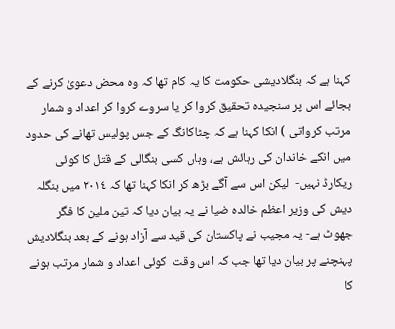کہنا ہے کہ بنگلادیشی حکومت کا یہ کام تھا کہ وہ محض دعویٰ کرنے کے بجائے اس پر سنجیدہ تحقیق کروا کر یا سروے کروا کر اعداد و شمار مرتب کرواتی ) انکا کہنا ہے کہ چٹاکانگ کے جس پولیس تھانے کی حدود میں انکے خاندان کی رہائش ہے، وہاں کسی بنگالی کے قتل کا کوئی ریکارڈ نہیں-  لیکن اس سے آگے بڑھ کر انکا کہنا تھا کہ ٢٠١٤ میں بنگلہ دیش کی وزیر اعظم خالدہ ضیا نے یہ بیان دیا کہ تین ملین کا فگر جھوٹ ہے- یہ مجیب نے پاکستان کی قید سے آزاد ہونے کے بعد بنگلادیش پہنچنے پر بیان دیا تھا جب کہ اس وقت  کوئی اعداد و شمار مرتب ہونے کا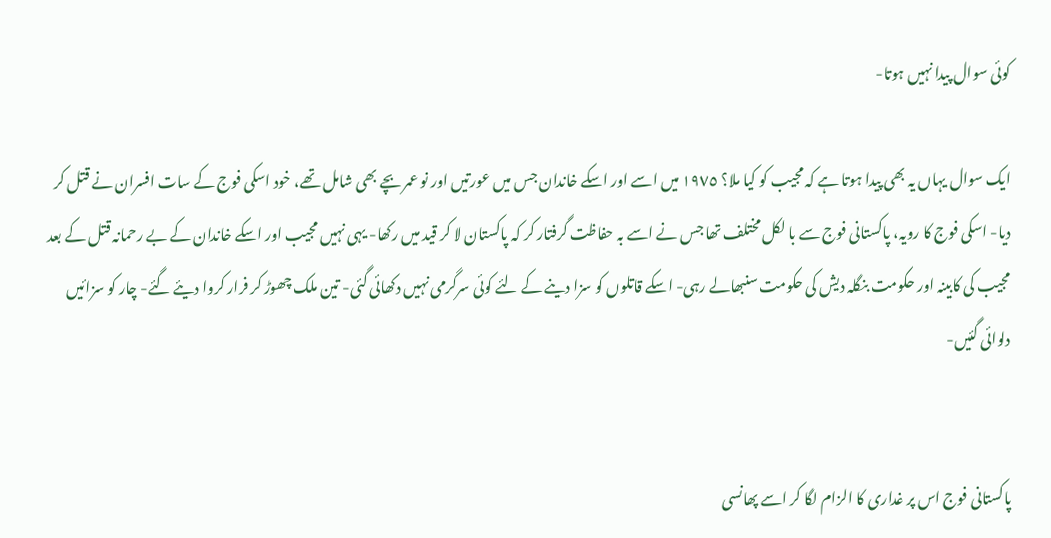کوئی سوال پیدا نہیں ہوتا-

ایک سوال یہاں یہ بھی پیدا ہوتا ہے کہ مجیب کو کیا ملا؟ ١٩٧٥ میں اسے اور اسکے خاندان جس میں عورتیں اور نو عمر بچے بھی شامل تھے، خود اسکی فوج کے سات افسران نے قتل کر دیا- اسکی فوج کا رویہ، پاکستانی فوج سے با لکل مختلف تھا جس نے اسے بہ حفاظت گرفتار کر کہ پاکستان لا کر قید میں رکھا- یہی نہیں مجیب اور اسکے خاندان کے بے رحمانہ قتل کے بعد مجیب کی کابینہ اور حکومت بنگلہ دیش کی حکومت سنبھالے رہی- اسکے قاتلوں کو سزا دینے کے لئے کوئی سرگرمی نہیں دکھائی گئی- تین ملک چھوڑ کر فرار کروا دیئے گئے- چار کو سزائیں دلوائی گئیں-


پاکستانی فوج اس پر غداری کا الزام لگا کر اسے پھانسی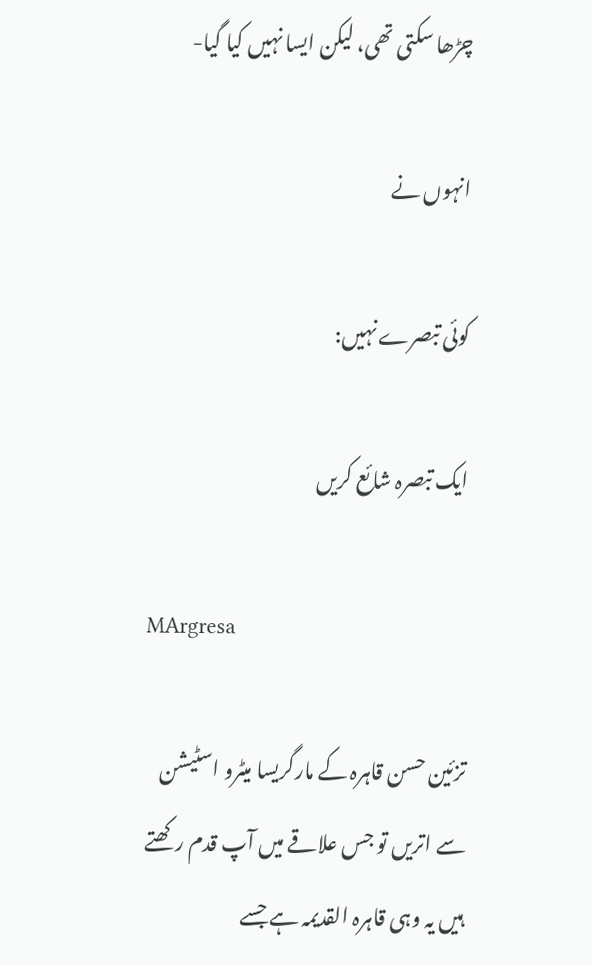چڑھا سکتی تھی، لیکن ایسا نہیں کیا گیا-

انہوں نے

کوئی تبصرے نہیں:

ایک تبصرہ شائع کریں

MArgresa

تزئین حسن قاہرہ کے مارگریسا میٹرو اسٹیشن سے اتریں تو جس علاقے میں آپ قدم رکھتے ہیں یہ وہی قاہرہ القدیمہ ہے جسے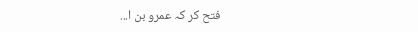فتح کر کہ عمرو بن ا...